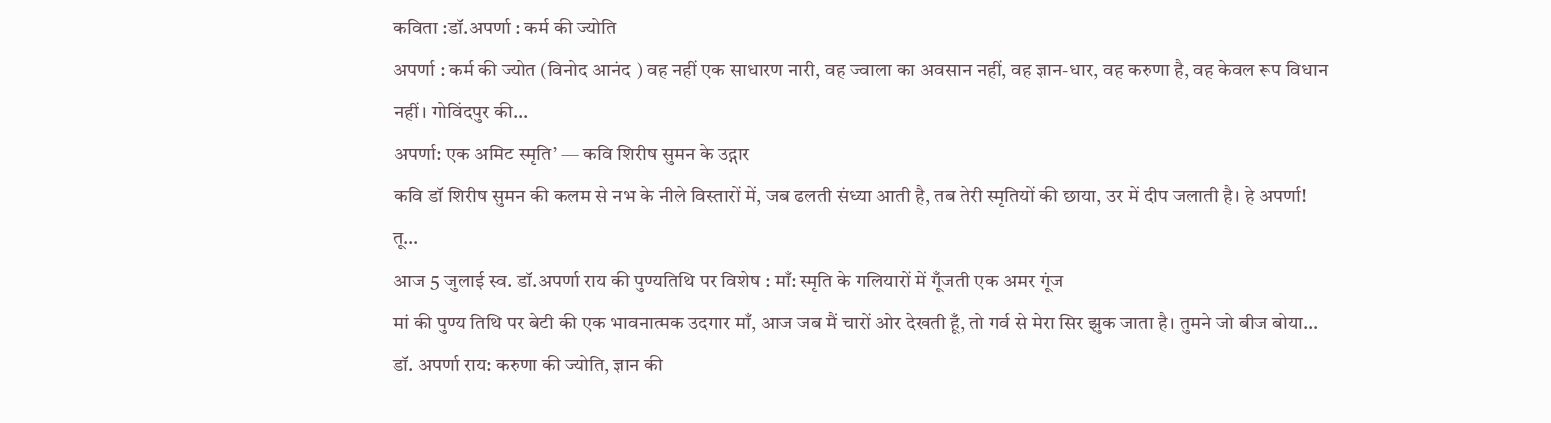कविता :डॉ.अपर्णा : कर्म की ज्योति
अपर्णा : कर्म की ज्योत (विनोद आनंद ) वह नहीं एक साधारण नारी, वह ज्वाला का अवसान नहीं, वह ज्ञान-धार, वह करुणा है, वह केवल रूप विधान नहीं। गोविंदपुर की…
अपर्णा: एक अमिट स्मृति’ — कवि शिरीष सुमन के उद्गार
कवि डॉ शिरीष सुमन की कलम से नभ के नीले विस्तारों में, जब ढलती संध्या आती है, तब तेरी स्मृतियों की छाया, उर में दीप जलाती है। हे अपर्णा! तू…
आज 5 जुलाई स्व. डॉ.अपर्णा राय की पुण्यतिथि पर विशेष : माँ: स्मृति के गलियारों में गूँजती एक अमर गूंज
मां की पुण्य तिथि पर बेटी की एक भावनात्मक उदगार माँ, आज जब मैं चारों ओर देखती हूँ, तो गर्व से मेरा सिर झुक जाता है। तुमने जो बीज बोया…
डॉ. अपर्णा राय: करुणा की ज्योति, ज्ञान की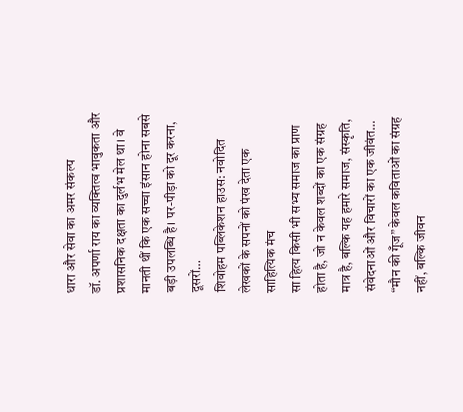धारा और सेवा का अमर संकल्प
डॉ. अपर्णा राय का व्यक्तित्व भावुकता और प्रशासनिक दक्षता का दुर्लभ मेल था। वे मानती थीं कि एक सच्चा इंसान होना सबसे बड़ी उपलब्धि है। पर-पीड़ा को दूर करना, दूसरों…
शिवोहम पब्लिकेशन हाउस: नवोदित लेखकों के सपनों को पंख देता एक साहित्यिक मंच
सा हित्य किसी भी सभ्य समाज का प्राण होता है, जो न केवल शब्दों का एक संग्रह मात्र है, बल्कि यह हमारे समाज, संस्कृति, संवेदनाओं और विचारों का एक जीवंत…
“मौन की गूँज” केवल कविताओं का संग्रह नहीं, बल्कि जीवन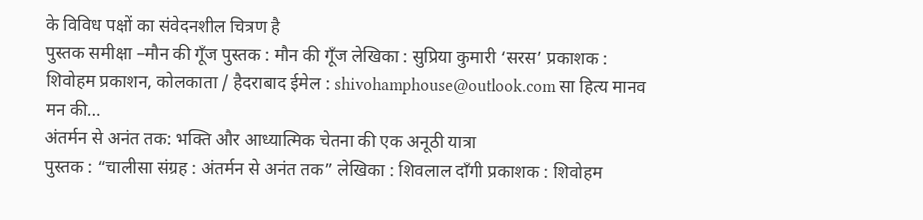के विविध पक्षों का संवेदनशील चित्रण है
पुस्तक समीक्षा –मौन की गूँज पुस्तक : मौन की गूँज लेखिका : सुप्रिया कुमारी ‘सरस’ प्रकाशक : शिवोहम प्रकाशन, कोलकाता / हैदराबाद ईमेल : shivohamphouse@outlook.com सा हित्य मानव मन की…
अंतर्मन से अनंत तक: भक्ति और आध्यात्मिक चेतना की एक अनूठी यात्रा
पुस्तक : “चालीसा संग्रह : अंतर्मन से अनंत तक” लेखिका : शिवलाल दाँगी प्रकाशक : शिवोहम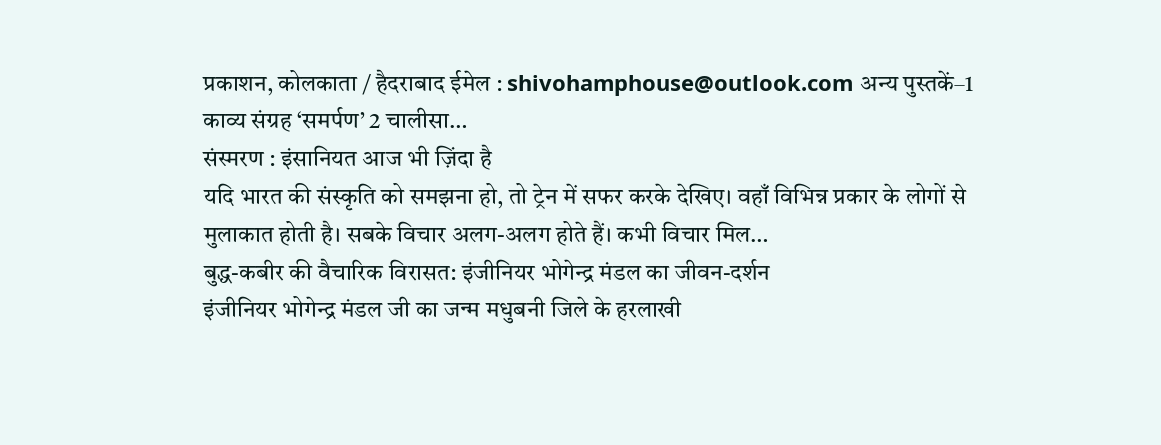प्रकाशन, कोलकाता / हैदराबाद ईमेल : shivohamphouse@outlook.com अन्य पुस्तकें–1 काव्य संग्रह ‘समर्पण’ 2 चालीसा…
संस्मरण : इंसानियत आज भी ज़िंदा है
यदि भारत की संस्कृति को समझना हो, तो ट्रेन में सफर करके देखिए। वहाँ विभिन्न प्रकार के लोगों से मुलाकात होती है। सबके विचार अलग-अलग होते हैं। कभी विचार मिल…
बुद्ध-कबीर की वैचारिक विरासत: इंजीनियर भोगेन्द्र मंडल का जीवन-दर्शन
इंजीनियर भोगेन्द्र मंडल जी का जन्म मधुबनी जिले के हरलाखी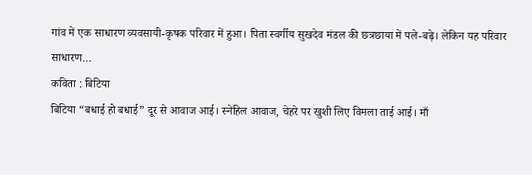गांव में एक साधारण व्यवसायी-कृषक परिवार में हुआ। पिता स्वर्गीय सुखदेव मंडल की छत्रछाया में पले-बढ़े। लेकिन यह परिवार साधारण…
कविता : बिटिया
बिटिया “बधाई हो बधाई” दूर से आवाज आई। स्नेहिल आवाज, चेहरे पर खुशी लिए विमला ताई आई। माँ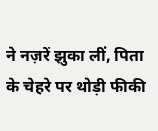ने नज़रें झुका लीं, पिता के चेहरे पर थोड़ी फीकी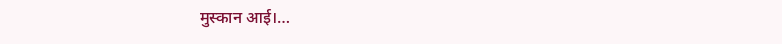मुस्कान आई।…